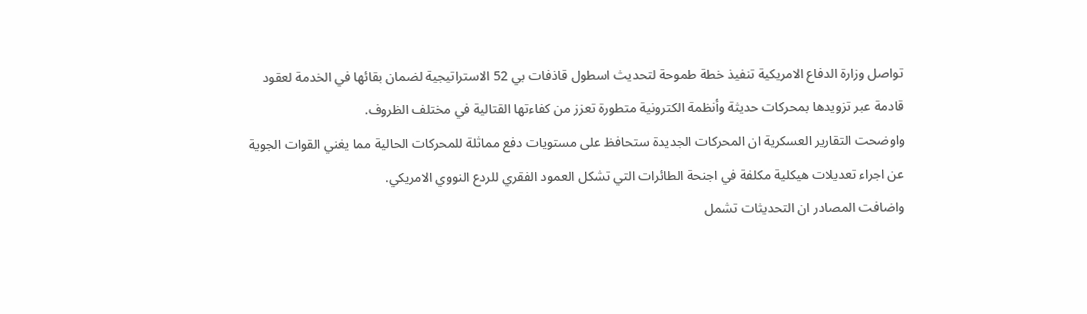تواصل وزارة الدفاع الامريكية تنفيذ خطة طموحة لتحديث اسطول قاذفات بي 52 الاستراتيجية لضمان بقائها في الخدمة لعقود قادمة عبر تزويدها بمحركات حديثة وأنظمة الكترونية متطورة تعزز من كفاءتها القتالية في مختلف الظروف.
واوضحت التقارير العسكرية ان المحركات الجديدة ستحافظ على مستويات دفع مماثلة للمحركات الحالية مما يغني القوات الجوية عن اجراء تعديلات هيكلية مكلفة في اجنحة الطائرات التي تشكل العمود الفقري للردع النووي الامريكي.
واضافت المصادر ان التحديثات تشمل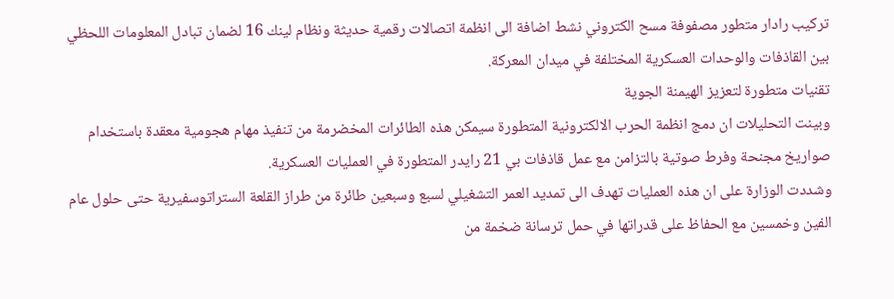تركيب رادار متطور مصفوفة مسح الكتروني نشط اضافة الى انظمة اتصالات رقمية حديثة ونظام لينك 16 لضمان تبادل المعلومات اللحظي بين القاذفات والوحدات العسكرية المختلفة في ميدان المعركة.
تقنيات متطورة لتعزيز الهيمنة الجوية
وبينت التحليلات ان دمج انظمة الحرب الالكترونية المتطورة سيمكن هذه الطائرات المخضرمة من تنفيذ مهام هجومية معقدة باستخدام صواريخ مجنحة وفرط صوتية بالتزامن مع عمل قاذفات بي 21 رايدر المتطورة في العمليات العسكرية.
وشددت الوزارة على ان هذه العمليات تهدف الى تمديد العمر التشغيلي لسبع وسبعين طائرة من طراز القلعة الستراتوسفيرية حتى حلول عام الفين وخمسين مع الحفاظ على قدراتها في حمل ترسانة ضخمة من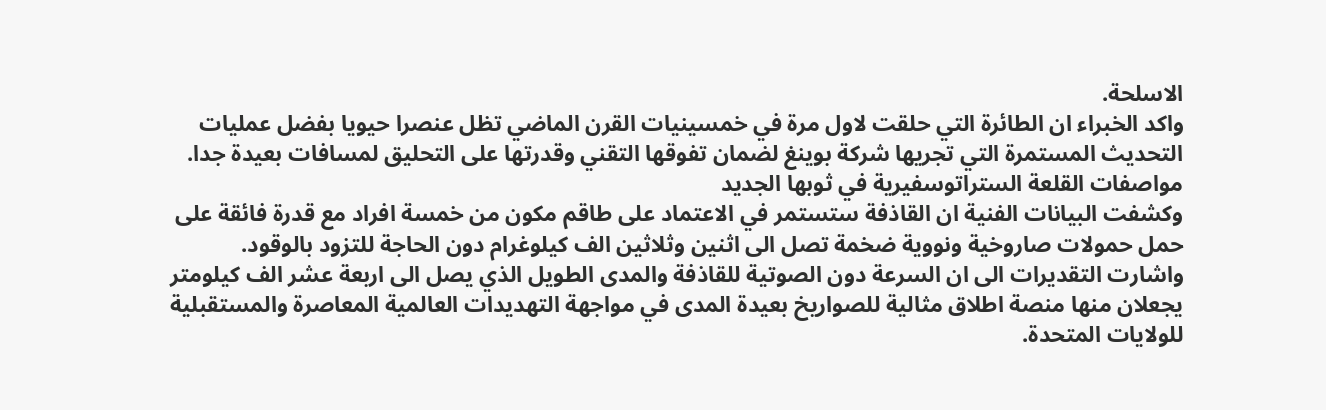الاسلحة.
واكد الخبراء ان الطائرة التي حلقت لاول مرة في خمسينيات القرن الماضي تظل عنصرا حيويا بفضل عمليات التحديث المستمرة التي تجريها شركة بوينغ لضمان تفوقها التقني وقدرتها على التحليق لمسافات بعيدة جدا.
مواصفات القلعة الستراتوسفيرية في ثوبها الجديد
وكشفت البيانات الفنية ان القاذفة ستستمر في الاعتماد على طاقم مكون من خمسة افراد مع قدرة فائقة على حمل حمولات صاروخية ونووية ضخمة تصل الى اثنين وثلاثين الف كيلوغرام دون الحاجة للتزود بالوقود.
واشارت التقديرات الى ان السرعة دون الصوتية للقاذفة والمدى الطويل الذي يصل الى اربعة عشر الف كيلومتر يجعلان منها منصة اطلاق مثالية للصواريخ بعيدة المدى في مواجهة التهديدات العالمية المعاصرة والمستقبلية للولايات المتحدة.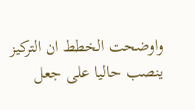واوضحت الخطط ان التركيز ينصب حاليا على جعل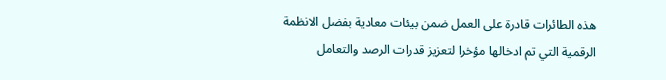هذه الطائرات قادرة على العمل ضمن بيئات معادية بفضل الانظمة الرقمية التي تم ادخالها مؤخرا لتعزيز قدرات الرصد والتعامل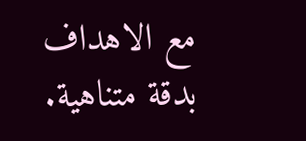مع الاهداف بدقة متناهية.